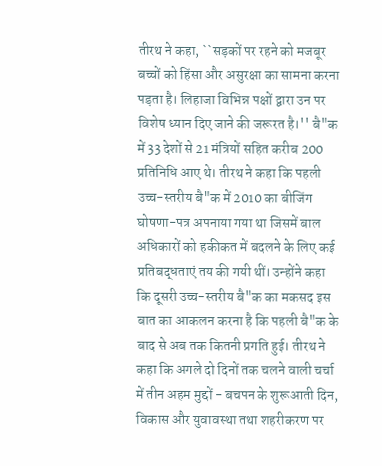तीरथ ने कहा, ``सड़कों पर रहने को मजबूर बच्चों को हिंसा और असुरक्षा का सामना करना पड़ता है। लिहाजा विभिन्न पक्षों द्वारा उन पर विशेष ध्यान दिए जाने की जरूरत है।'' बै"क में 33 देशों से 21 मंत्रियों सहित करीब 200 प्रतिनिधि आए थे। तीरथ ने कहा कि पहली उच्च-स्तरीय बै"क में 2010 का बीजिंग घोषणा-पत्र अपनाया गया था जिसमें बाल अधिकारों को हकीकत में बदलने के लिए कई प्रतिबद्धताएं तय की गयी थीं। उन्होंने कहा कि दूसरी उच्च-स्तरीय बै"क का मकसद इस बात का आकलन करना है कि पहली बै"क के बाद से अब तक कितनी प्रगति हुई। तीरथ ने कहा कि अगले दो दिनों तक चलने वाली चर्चा में तीन अहम मुद्दों - बचपन के शुरूआती दिन, विकास और युवावस्था तथा शहरीकरण पर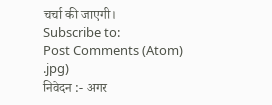चर्चा की जाएगी।
Subscribe to:
Post Comments (Atom)
.jpg)
निवेदन :- अगर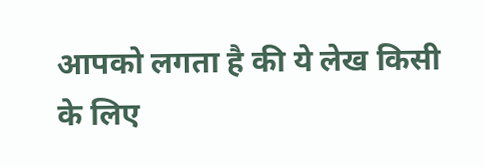आपको लगता है की ये लेख किसी के लिए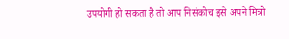उपयोगी हो सकता है तो आप निसंकोच इसे अपने मित्रो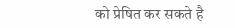को प्रेषित कर सकते है